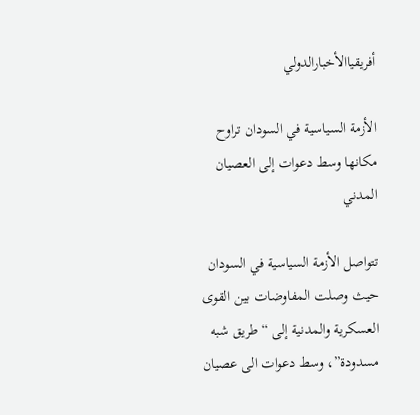أفريقياالأخبارالدولي

الأزمة السياسية في السودان تراوح مكانها وسط دعوات إلى العصيان المدني

تتواصل الأزمة السياسية في السودان حيث وصلت المفاوضات بين القوى العسكرية والمدنية إلى “طريق شبه مسدودة”، وسط دعوات الى عصيان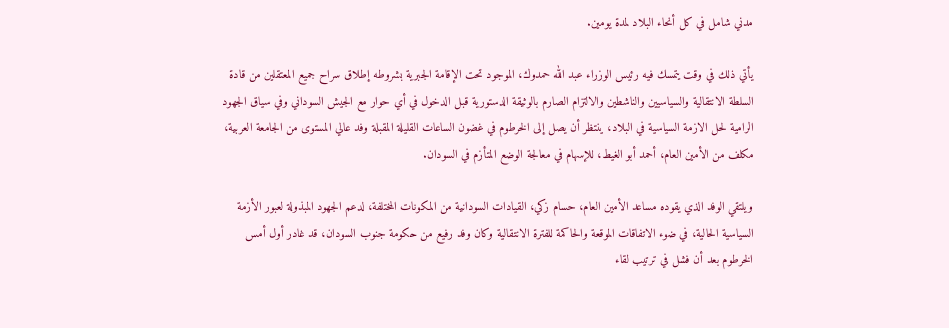مدني شامل في كل أنحاء البلاد لمدة يومين.

يأتي ذلك في وقت يتمسك فيه رئيس الوزراء عبد الله حمدوك، الموجود تحت الإقامة الجبرية بشروطه إطلاق سراح جميع المعتقلين من قادة السلطة الانتقالية والسياسيين والناشطين والالتزام الصارم بالوثيقة الدستورية قبل الدخول في أي حوار مع الجيش السوداني وفي سياق الجهود الرامية لحل الازمة السياسية في البلاد، ينتظر أن يصل إلى الخرطوم في غضون الساعات القليلة المقبلة وفد عالي المستوى من الجامعة العربية، مكلف من الأمين العام، أحمد أبو الغيط، للإسهام في معالجة الوضع المتأزم في السودان.

ويلتقي الوفد الذي يقوده مساعد الأمين العام، حسام زكي، القيادات السودانية من المكونات المختلفة، لدعم الجهود المبذولة لعبور الأزمة السياسية الحالية، في ضوء الاتفاقات الموقعة والحاكمة للفترة الانتقالية وكان وفد رفيع من حكومة جنوب السودان، قد غادر أول أمس الخرطوم بعد أن فشل في ترتيب لقاء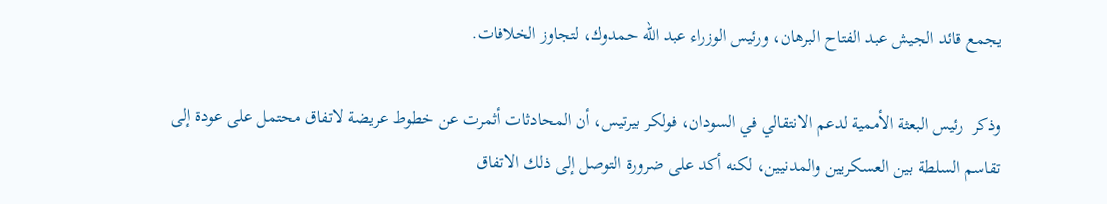يجمع قائد الجيش عبد الفتاح البرهان، ورئيس الوزراء عبد الله حمدوك، لتجاوز الخلافات.

وذكر  رئيس البعثة الأممية لدعم الانتقالي في السودان، فولكر بيرتيس، أن المحادثات أثمرت عن خطوط عريضة لاتفاق محتمل على عودة إلى تقاسم السلطة بين العسكريين والمدنيين، لكنه أكد على ضرورة التوصل إلى ذلك الاتفاق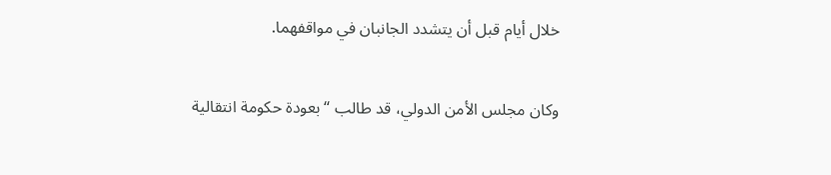خلال أيام قبل أن يتشدد الجانبان في مواقفهما.

وكان مجلس الأمن الدولي، قد طالب “بعودة حكومة انتقالية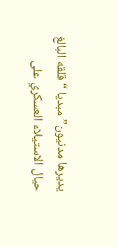يديرها مدنيون” مبديا “قلقه البالغ حيال الاستيلاء العسكري على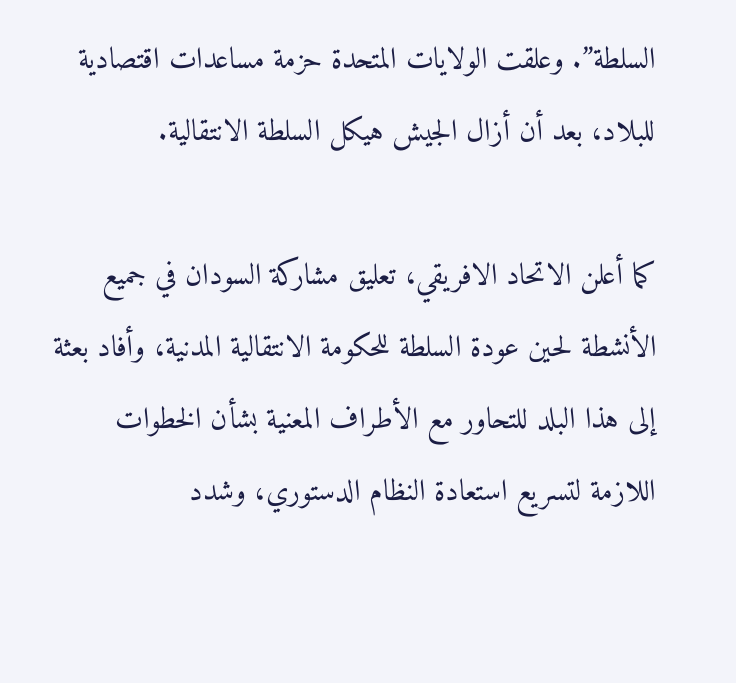السلطة”. وعلقت الولايات المتحدة حزمة مساعدات اقتصادية للبلاد، بعد أن أزال الجيش هيكل السلطة الانتقالية.

كما أعلن الاتحاد الافريقي، تعليق مشاركة السودان في جميع الأنشطة لحين عودة السلطة للحكومة الانتقالية المدنية، وأفاد بعثة إلى هذا البلد للتحاور مع الأطراف المعنية بشأن الخطوات اللازمة لتسريع استعادة النظام الدستوري، وشدد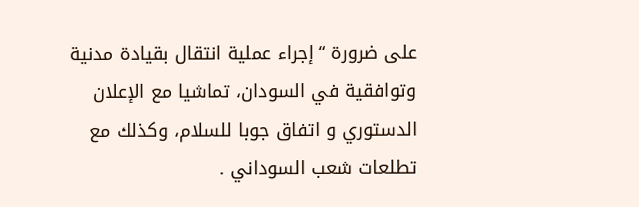على ضرورة “إجراء عملية انتقال بقيادة مدنية وتوافقية في السودان، تماشيا مع الإعلان الدستوري و اتفاق جوبا للسلام، وكذلك مع تطلعات شعب السوداني .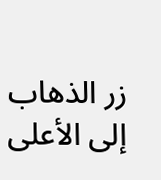زر الذهاب إلى الأعلى